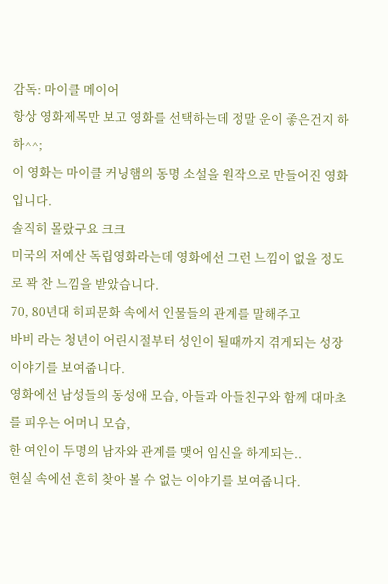감독: 마이클 메이어
항상 영화제목만 보고 영화를 선택하는데 정말 운이 좋은건지 하하^^;
이 영화는 마이클 커닝햄의 동명 소설을 원작으로 만들어진 영화입니다.
솔직히 몰랐구요 크크
미국의 저예산 독립영화라는데 영화에선 그런 느낌이 없을 정도로 꽉 찬 느낌을 받았습니다.
70, 80년대 히피문화 속에서 인물들의 관계를 말해주고
바비 라는 청년이 어린시절부터 성인이 될때까지 겪게되는 성장이야기를 보여줍니다.
영화에선 남성들의 동성애 모습, 아들과 아들친구와 함께 대마초를 피우는 어머니 모습,
한 여인이 두명의 남자와 관계를 맺어 임신을 하게되는..
현실 속에선 흔히 찾아 볼 수 없는 이야기를 보여줍니다.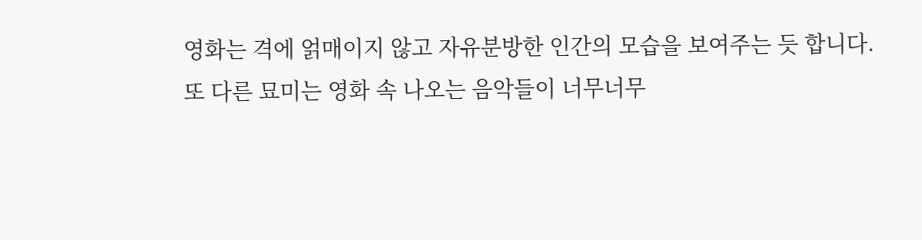영화는 격에 얽매이지 않고 자유분방한 인간의 모습을 보여주는 듯 합니다.
또 다른 묘미는 영화 속 나오는 음악들이 너무너무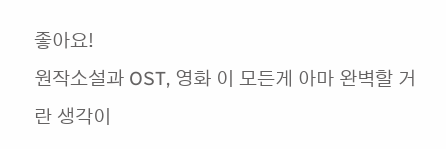좋아요!
원작소설과 OST, 영화 이 모든게 아마 완벽할 거란 생각이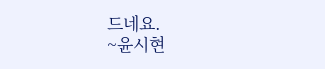드네요.
~윤시현